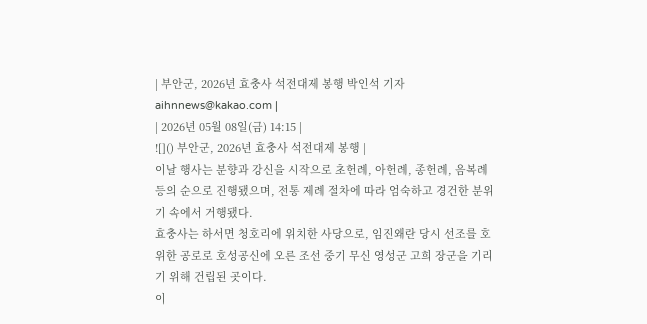| 부안군, 2026년 효충사 석전대제 봉행 박인석 기자 aihnnews@kakao.com |
| 2026년 05월 08일(금) 14:15 |
![]() 부안군, 2026년 효충사 석전대제 봉행 |
이날 행사는 분향과 강신을 시작으로 초헌례, 아헌례, 종헌례, 음복례 등의 순으로 진행됐으며, 전통 제례 절차에 따라 엄숙하고 경건한 분위기 속에서 거행됐다.
효충사는 하서면 청호리에 위치한 사당으로, 임진왜란 당시 선조를 호위한 공로로 호성공신에 오른 조선 중기 무신 영성군 고희 장군을 기리기 위해 건립된 곳이다.
이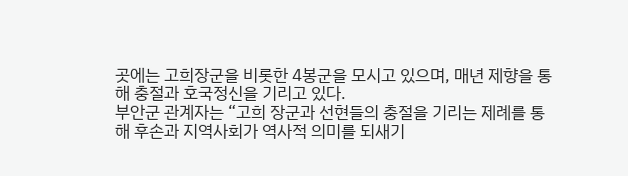곳에는 고희장군을 비롯한 4봉군을 모시고 있으며, 매년 제향을 통해 충절과 호국정신을 기리고 있다.
부안군 관계자는 “고희 장군과 선현들의 충절을 기리는 제례를 통해 후손과 지역사회가 역사적 의미를 되새기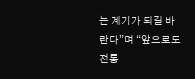는 계기가 되길 바란다”며 “앞으로도 전통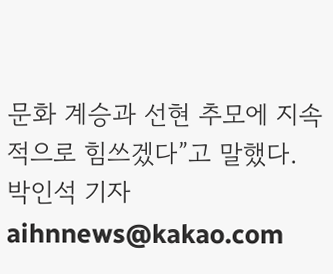문화 계승과 선현 추모에 지속적으로 힘쓰겠다”고 말했다.
박인석 기자 aihnnews@kakao.com